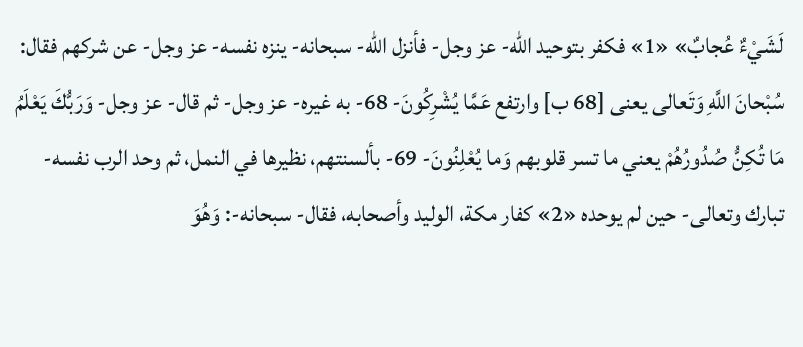لَشَيْءٌ عُجابٌ» «1» فكفر بتوحيد الله- عز وجل- فأنزل الله- سبحانه- ينزه نفسه- عز وجل- عن شركهم فقال: سُبْحانَ اللَّهِ وَتَعالى يعنى [68 ب] وارتفع عَمَّا يُشْرِكُونَ- 68- به غيره- عز وجل- ثم قال- عز وجل- وَرَبُّكَ يَعْلَمُ مَا تُكِنُّ صُدُورُهُمْ يعني ما تسر قلوبهم وَما يُعْلِنُونَ- 69- بألسنتهم، نظيرها في النمل، ثم وحد الرب نفسه- تبارك وتعالى- حين لم يوحده «2» كفار مكة، الوليد وأصحابه، فقال- سبحانه-: وَهُوَ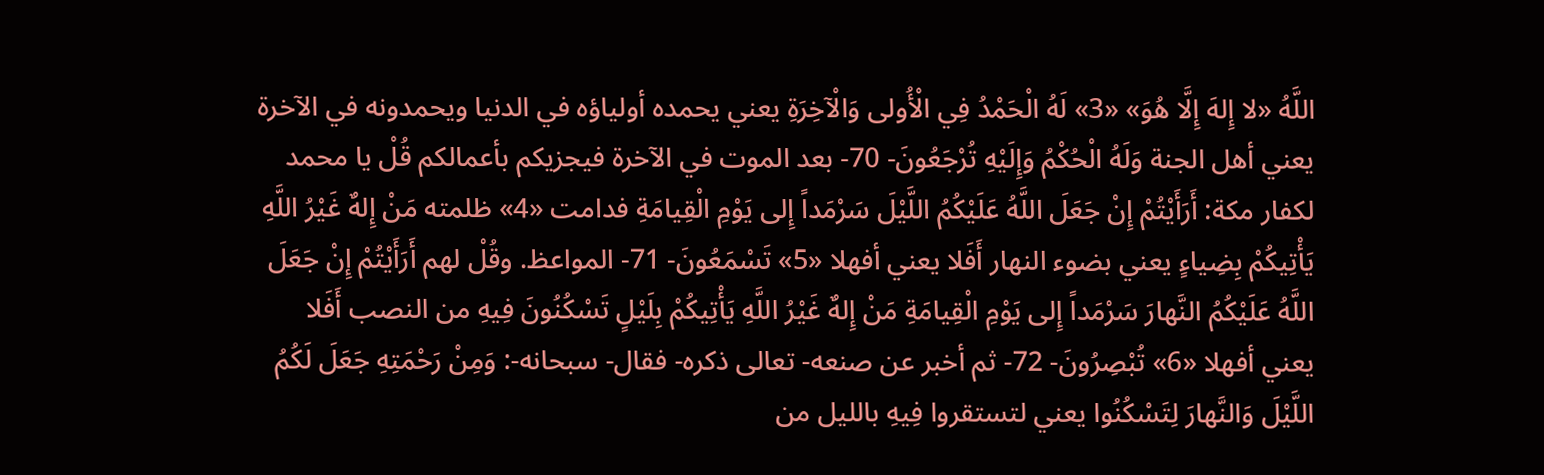اللَّهُ «لا إِلهَ إِلَّا هُوَ» «3» لَهُ الْحَمْدُ فِي الْأُولى وَالْآخِرَةِ يعني يحمده أولياؤه في الدنيا ويحمدونه في الآخرة يعني أهل الجنة وَلَهُ الْحُكْمُ وَإِلَيْهِ تُرْجَعُونَ- 70- بعد الموت في الآخرة فيجزيكم بأعمالكم قُلْ يا محمد لكفار مكة: أَرَأَيْتُمْ إِنْ جَعَلَ اللَّهُ عَلَيْكُمُ اللَّيْلَ سَرْمَداً إِلى يَوْمِ الْقِيامَةِ فدامت «4» ظلمته مَنْ إِلهٌ غَيْرُ اللَّهِ يَأْتِيكُمْ بِضِياءٍ يعني بضوء النهار أَفَلا يعني أفهلا «5» تَسْمَعُونَ- 71- المواعظ. وقُلْ لهم أَرَأَيْتُمْ إِنْ جَعَلَ اللَّهُ عَلَيْكُمُ النَّهارَ سَرْمَداً إِلى يَوْمِ الْقِيامَةِ مَنْ إِلهٌ غَيْرُ اللَّهِ يَأْتِيكُمْ بِلَيْلٍ تَسْكُنُونَ فِيهِ من النصب أَفَلا يعني أفهلا «6» تُبْصِرُونَ- 72- ثم أخبر عن صنعه- تعالى ذكره- فقال- سبحانه-: وَمِنْ رَحْمَتِهِ جَعَلَ لَكُمُ اللَّيْلَ وَالنَّهارَ لِتَسْكُنُوا يعني لتستقروا فِيهِ بالليل من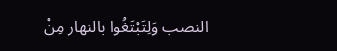النصب وَلِتَبْتَغُوا بالنهار مِنْ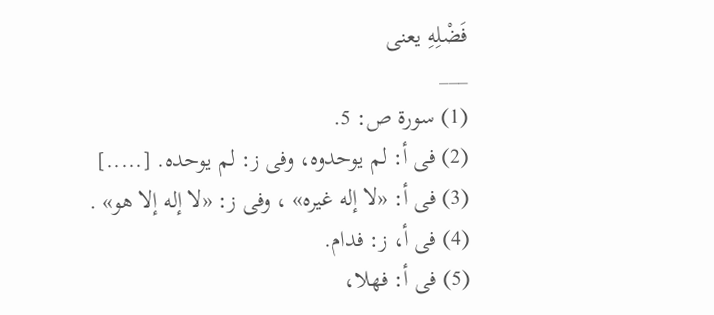فَضْلِهِ يعنى
___
(1) سورة ص: 5.
(2) فى أ: لم يوحدوه، وفى ز: لم يوحده. [.....]
(3) فى أ: «لا إله غيره» ، وفى ز: «لا إله إلا هو» .
(4) فى أ، ز: فدام.
(5) فى أ: فهلا،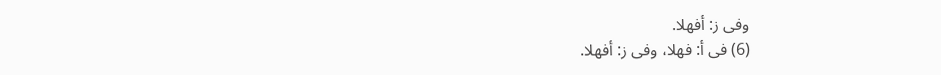وفى ز: أفهلا.
(6) فى أ: فهلا، وفى ز: أفهلا.